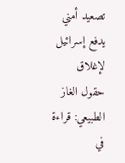تصعيد أمني يدفع إسرائيل لإغلاق حقول الغاز الطبيعي: قراءة في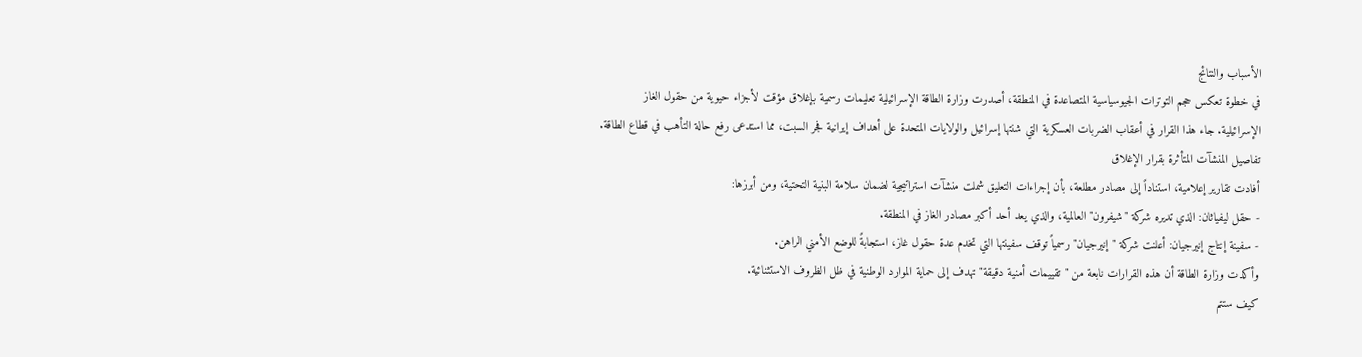الأسباب والنتائج
في خطوة تعكس حجم التوترات الجيوسياسية المتصاعدة في المنطقة، أصدرت وزارة الطاقة الإسرائيلية تعليمات رسمية بإغلاق مؤقت لأجزاء حيوية من حقول الغاز الإسرائيلية. جاء هذا القرار في أعقاب الضربات العسكرية التي شنتها إسرائيل والولايات المتحدة على أهداف إيرانية فجر السبت، مما استدعى رفع حالة التأهب في قطاع الطاقة.
تفاصيل المنشآت المتأثرة بقرار الإغلاق
أفادت تقارير إعلامية، استناداً إلى مصادر مطلعة، بأن إجراءات التعليق شملت منشآت استراتيجية لضمان سلامة البنية التحتية، ومن أبرزها:
- حقل ليفياثان: الذي تديره شركة "شيفرون" العالمية، والذي يعد أحد أكبر مصادر الغاز في المنطقة.
- سفينة إنتاج إنيرجيان: أعلنت شركة "إنيرجيان" رسمياً توقف سفينتها التي تخدم عدة حقول غاز، استجابةً للوضع الأمني الراهن.
وأكدت وزارة الطاقة أن هذه القرارات نابعة من "تقييمات أمنية دقيقة" تهدف إلى حماية الموارد الوطنية في ظل الظروف الاستثنائية.
كيف ستتم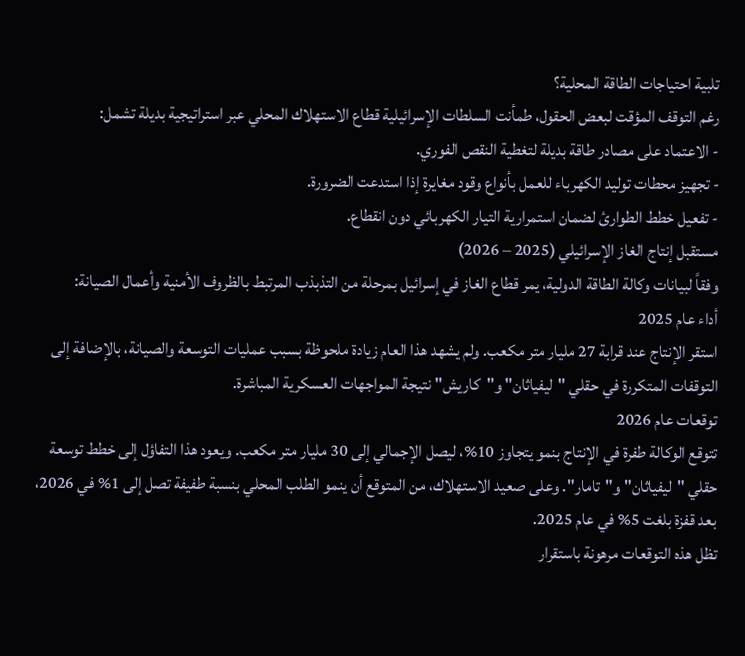تلبية احتياجات الطاقة المحلية؟
رغم التوقف المؤقت لبعض الحقول، طمأنت السلطات الإسرائيلية قطاع الاستهلاك المحلي عبر استراتيجية بديلة تشمل:
- الاعتماد على مصادر طاقة بديلة لتغطية النقص الفوري.
- تجهيز محطات توليد الكهرباء للعمل بأنواع وقود مغايرة إذا استدعت الضرورة.
- تفعيل خطط الطوارئ لضمان استمرارية التيار الكهربائي دون انقطاع.
مستقبل إنتاج الغاز الإسرائيلي (2025 – 2026)
وفقاً لبيانات وكالة الطاقة الدولية، يمر قطاع الغاز في إسرائيل بمرحلة من التذبذب المرتبط بالظروف الأمنية وأعمال الصيانة:
أداء عام 2025
استقر الإنتاج عند قرابة 27 مليار متر مكعب. ولم يشهد هذا العام زيادة ملحوظة بسبب عمليات التوسعة والصيانة، بالإضافة إلى التوقفات المتكررة في حقلي "ليفياثان" و"كاريش" نتيجة المواجهات العسكرية المباشرة.
توقعات عام 2026
تتوقع الوكالة طفرة في الإنتاج بنمو يتجاوز 10%، ليصل الإجمالي إلى 30 مليار متر مكعب. ويعود هذا التفاؤل إلى خطط توسعة حقلي "ليفياثان" و"تامار". وعلى صعيد الاستهلاك، من المتوقع أن ينمو الطلب المحلي بنسبة طفيفة تصل إلى 1% في 2026، بعد قفزة بلغت 5% في عام 2025.
تظل هذه التوقعات مرهونة باستقرار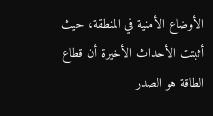الأوضاع الأمنية في المنطقة، حيث أثبتت الأحداث الأخيرة أن قطاع الطاقة هو الصدر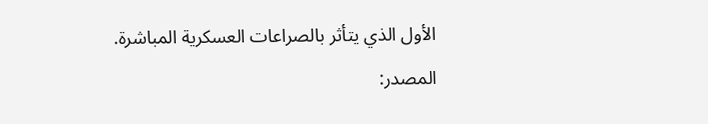الأول الذي يتأثر بالصراعات العسكرية المباشرة.
المصدر: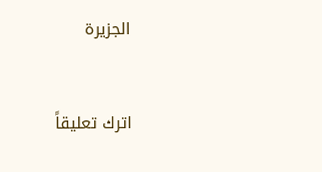الجزيرة


اترك تعليقاً